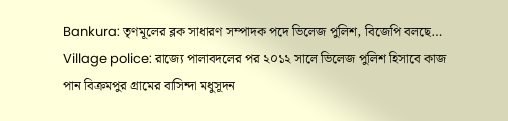Bankura: তৃণমূলের ব্লক সাধারণ সম্পাদক পদে ভিলেজ পুলিশ, বিজেপি বলছে…
Village police: রাজ্যে পালাবদলের পর ২০১২ সালে ভিলেজ পুলিশ হিসাবে কাজ পান বিক্রমপুর গ্রামের বাসিন্দা মধুসূদন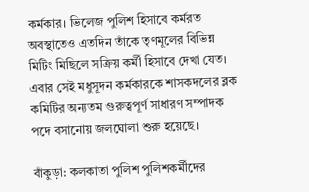কর্মকার। ভিলেজ পুলিশ হিসাবে কর্মরত অবস্থাতেও এতদিন তাঁকে তৃণমূলের বিভিন্ন মিটিং মিছিলে সক্রিয় কর্মী হিসাবে দেখা যেত। এবার সেই মধুসূদন কর্মকারকে শাসকদলের ব্লক কমিটির অন্যতম গুরুত্বপূর্ণ সাধারণ সম্পাদক পদে বসানোয় জলঘোলা শুরু হয়েছে।

বাঁকুড়া: কলকাতা পুলিশ পুলিশকর্মীদের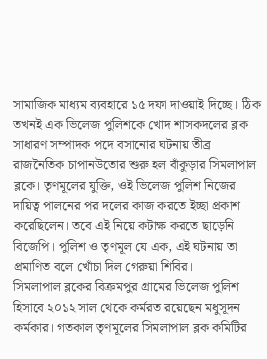সামাজিক মাধ্যম ব্যবহারে ১৫ দফা দাওয়াই দিচ্ছে। ঠিক তখনই এক ভিলেজ পুলিশকে খোদ শাসকদলের ব্লক সাধারণ সম্পাদক পদে বসানোর ঘটনায় তীব্র রাজনৈতিক চাপানউতোর শুরু হল বাঁকুড়ার সিমলাপাল ব্লকে। তৃণমূলের যুক্তি, ওই ভিলেজ পুলিশ নিজের দায়িত্ব পালনের পর দলের কাজ করতে ইচ্ছা প্রকাশ করেছিলেন। তবে এই নিয়ে কটাক্ষ করতে ছাড়েনি বিজেপি। পুলিশ ও তৃণমূল যে এক, এই ঘটনায় তা প্রমাণিত বলে খোঁচা দিল গেরুয়া শিবির।
সিমলাপাল ব্লকের বিক্রমপুর গ্রামের ভিলেজ পুলিশ হিসাবে ২০১২ সাল থেকে কর্মরত রয়েছেন মধুসূদন কর্মকার। গতকাল তৃণমূলের সিমলাপাল ব্লক কমিটির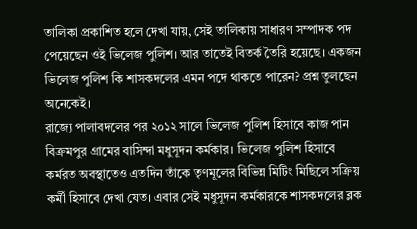তালিকা প্রকাশিত হলে দেখা যায়, সেই তালিকায় সাধারণ সম্পাদক পদ পেয়েছেন ওই ভিলেজ পুলিশ। আর তাতেই বিতর্ক তৈরি হয়েছে। একজন ভিলেজ পুলিশ কি শাসকদলের এমন পদে থাকতে পারেন? প্রশ্ন তুলছেন অনেকেই।
রাজ্যে পালাবদলের পর ২০১২ সালে ভিলেজ পুলিশ হিসাবে কাজ পান বিক্রমপুর গ্রামের বাসিন্দা মধুসূদন কর্মকার। ভিলেজ পুলিশ হিসাবে কর্মরত অবস্থাতেও এতদিন তাঁকে তৃণমূলের বিভিন্ন মিটিং মিছিলে সক্রিয় কর্মী হিসাবে দেখা যেত। এবার সেই মধুসূদন কর্মকারকে শাসকদলের ব্লক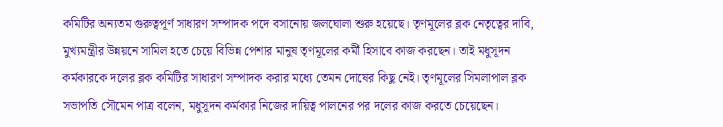কমিটির অন্যতম গুরুত্বপূর্ণ সাধারণ সম্পাদক পদে বসানোয় জলঘোলা শুরু হয়েছে। তৃণমূলের ব্লক নেতৃত্বের দাবি, মুখ্যমন্ত্রীর উন্নয়নে সামিল হতে চেয়ে বিভিন্ন পেশার মানুষ তৃণমূলের কর্মী হিসাবে কাজ করছেন। তাই মধুসূদন কর্মকারকে দলের ব্লক কমিটির সাধারণ সম্পাদক করার মধ্যে তেমন দোষের কিছু নেই। তৃণমূলের সিমলাপাল ব্লক সভাপতি সৌমেন পাত্র বলেন, মধুসূদন কর্মকার নিজের দায়িত্ব পালনের পর দলের কাজ করতে চেয়েছেন।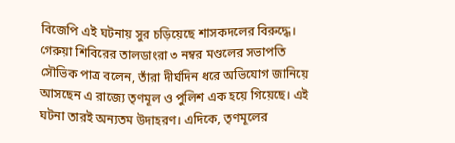বিজেপি এই ঘটনায় সুর চড়িয়েছে শাসকদলের বিরুদ্ধে। গেরুয়া শিবিরের তালডাংরা ৩ নম্বর মণ্ডলের সভাপতি সৌভিক পাত্র বলেন, তাঁরা দীর্ঘদিন ধরে অভিযোগ জানিয়ে আসছেন এ রাজ্যে তৃণমূল ও পুলিশ এক হয়ে গিয়েছে। এই ঘটনা তারই অন্যতম উদাহরণ। এদিকে, তৃণমূলের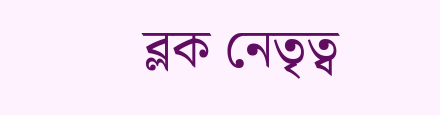ব্লক নেতৃত্ব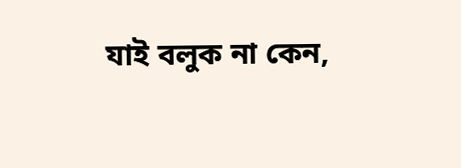যাই বলুক না কেন,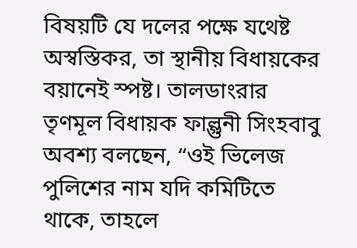বিষয়টি যে দলের পক্ষে যথেষ্ট অস্বস্তিকর, তা স্থানীয় বিধায়কের বয়ানেই স্পষ্ট। তালডাংরার তৃণমূল বিধায়ক ফাল্গুনী সিংহবাবু অবশ্য বলছেন, “ওই ভিলেজ পুলিশের নাম যদি কমিটিতে থাকে, তাহলে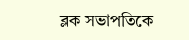ব্লক সভাপতিকে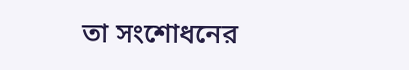তা সংশোধনের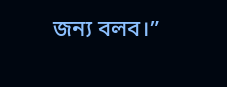জন্য বলব।”